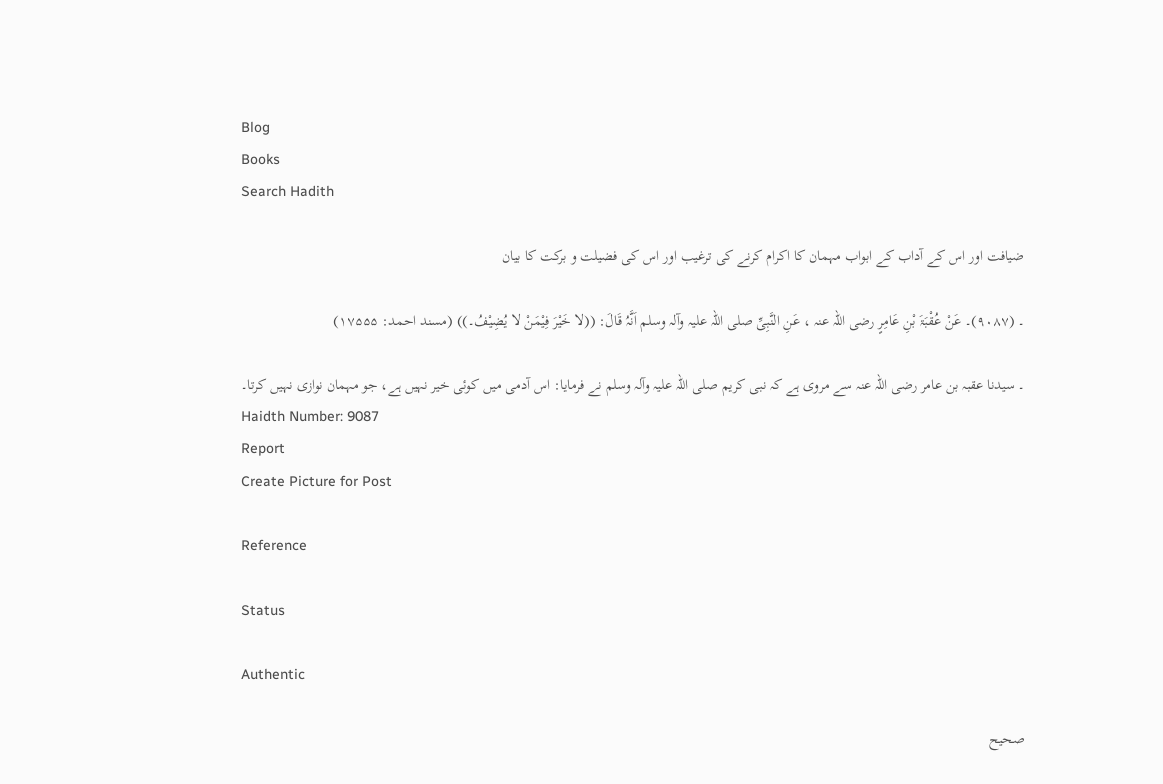Blog
Books
Search Hadith

ضیافت اور اس کے آداب کے ابواب مہمان کا اکرام کرنے کی ترغیب اور اس کی فضیلت و برکت کا بیان

۔ (۹۰۸۷)۔ عَنْ عُقْبَۃَ بْنِ عَامِرٍ ‌رضی ‌اللہ ‌عنہ ‌، عَنِ النَّبِیِّ ‌صلی ‌اللہ ‌علیہ ‌وآلہ ‌وسلم اَنَّہُ قَالَ: ((لا خَیْرَ فِیْمَنْ لا یُضِیْفُ۔)) (مسند احمد: ۱۷۵۵۵)

۔ سیدنا عقبہ بن عامر ‌رضی ‌اللہ ‌عنہ سے مروی ہے کہ نبی کریم ‌صلی ‌اللہ ‌علیہ ‌وآلہ ‌وسلم نے فرمایا: اس آدمی میں کوئی خیر نہیں ہے، جو مہمان نوازی نہیں کرتا۔
Haidth Number: 9087
Report
Create Picture for Post

Reference

Status

Authentic

صحیح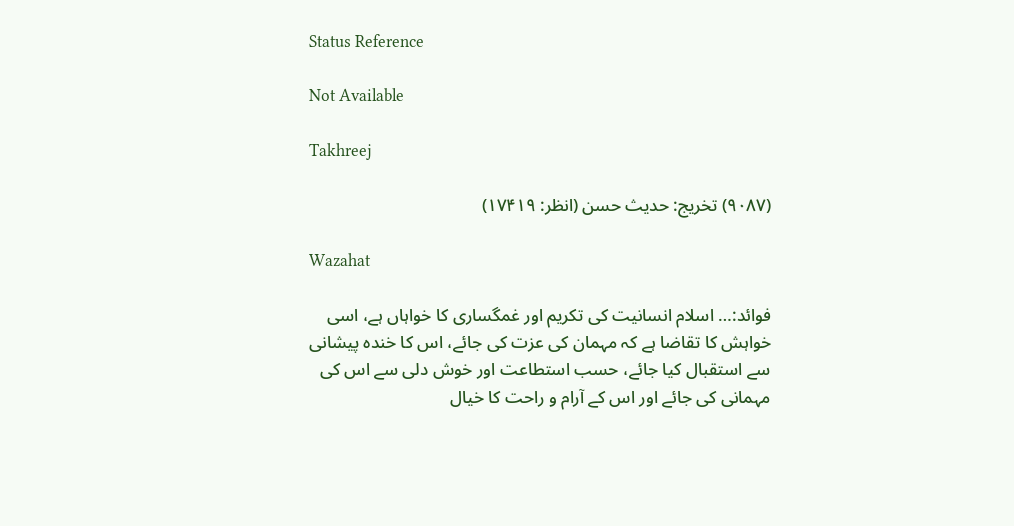Status Reference

Not Available

Takhreej

(۹۰۸۷) تخریج: حدیث حسن (انظر: ۱۷۴۱۹)

Wazahat

فوائد:… اسلام انسانیت کی تکریم اور غمگساری کا خواہاں ہے، اسی خواہش کا تقاضا ہے کہ مہمان کی عزت کی جائے، اس کا خندہ پیشانی سے استقبال کیا جائے، حسب استطاعت اور خوش دلی سے اس کی مہمانی کی جائے اور اس کے آرام و راحت کا خیال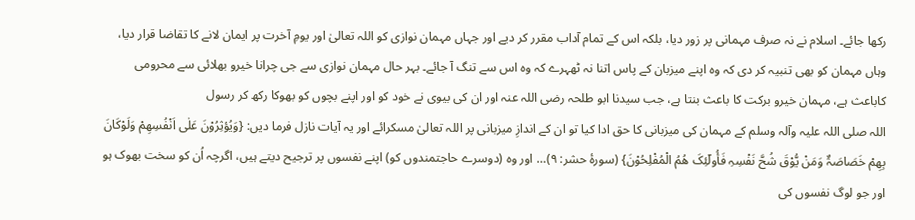رکھا جائے۔ اسلام نے نہ صرف مہمانی پر زور دیا، بلکہ اس کے تمام آداب مقرر کر دیے اور جہاں مہمان نوازی کو اللہ تعالیٰ اور یومِ آخرت پر ایمان لانے کا تقاضا قرار دیا، وہاں مہمان کو بھی تنبیہ کر دی کہ وہ اپنے میزبان کے پاس اتنا نہ ٹھہرے کہ وہ اس سے تنگ آ جائے۔ بہر حال مہمان نوازی سے جی چرانا خیرو بھلائی سے محرومی کاباعث ہے، مہمان خیرو برکت کا باعث بنتا ہے، جب سیدنا ابو طلحہ ‌رضی ‌اللہ ‌عنہ اور ان کی بیوی نے خود کو اور اپنے بچوں کو بھوکا رکھ کر رسول اللہ ‌صلی ‌اللہ ‌علیہ ‌وآلہ ‌وسلم کے مہمان کی میزبانی کا حق ادا کیا تو ان کے اندازِ میزبانی پر اللہ تعالیٰ مسکرائے اور یہ آیات نازل فرما دیں: {وَیُؤثِرُوْنَ عَلٰی اَنْفُسِھِمْ وَلَوْکَانَ بِھِمْ خَصَاصَۃٌ وَمَنْ یُّوْقَ شُحَّ نَفْسِہِ فَأُولٓئِکَ ھُمُ الْمُفْلِحُوْنَ} (سورۂ حشر: ۹)… اور وہ (دوسرے حاجتمندوں کو) اپنے نفسوں پر ترجیح دیتے ہیں، اگرچہ اُن کو سخت بھوک ہو اور جو لوگ نفسوں کی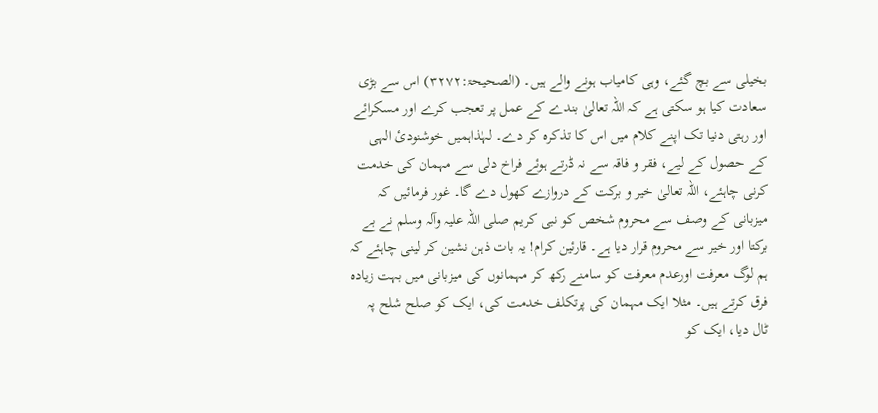بخیلی سے بچ گئے، وہی کامیاب ہونے والے ہیں۔ (الصحیحۃ:۳۲۷۲) اس سے بڑی سعادت کیا ہو سکتی ہے کہ اللہ تعالیٰ بندے کے عمل پر تعجب کرے اور مسکرائے اور رہتی دنیا تک اپنے کلام میں اس کا تذکرہ کر دے۔ لہٰذاہمیں خوشنودیٔ الہی کے حصول کے لیے، فقر و فاقہ سے نہ ڈرتے ہوئے فراخ دلی سے مہمان کی خدمت کرنی چاہئے، اللہ تعالیٰ خیر و برکت کے دروازے کھول دے گا۔ غور فرمائیں کہ میزبانی کے وصف سے محروم شخص کو نبی کریم ‌صلی ‌اللہ ‌علیہ ‌وآلہ ‌وسلم نے بے برکتا اور خیر سے محروم قرار دیا ہے۔ قارئین کرام! یہ بات ذہن نشین کر لینی چاہئے کہ ہم لوگ معرفت اورعدم معرفت کو سامنے رکھ کر مہمانوں کی میزبانی میں بہت زیادہ فرق کرتے ہیں۔ مثلا ایک مہمان کی پرتکلف خدمت کی، ایک کو صلح شلح پہ ٹال دیا، ایک کو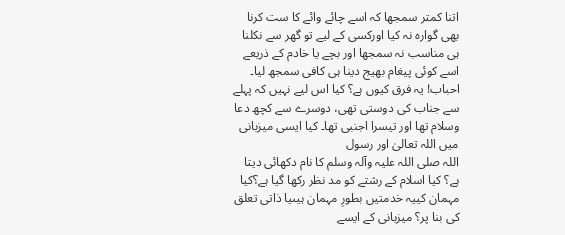اتنا کمتر سمجھا کہ اسے چائے وائے کا ست کرنا بھی گوارہ نہ کیا اورکسی کے لیے تو گھر سے نکلنا ہی مناسب نہ سمجھا اور بچے یا خادم کے ذریعے اسے کوئی پیغام بھیج دینا ہی کافی سمجھ لیا۔ احباب! یہ فرق کیوں ہے؟ کیا اس لیے نہیں کہ پہلے سے جناب کی دوستی تھی، دوسرے سے کچھ دعا وسلام تھا اور تیسرا اجنبی تھا۔ کیا ایسی میزبانی میں اللہ تعالیٰ اور رسول اللہ ‌صلی ‌اللہ ‌علیہ ‌وآلہ ‌وسلم کا نام دکھائی دیتا ہے؟ کیا اسلام کے رشتے کو مد نظر رکھا گیا ہے؟کیا مہمان کییہ خدمتیں بطورِ مہمان ہیںیا ذاتی تعلق کی بنا پر؟ میزبانی کے ایسے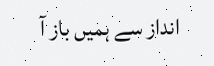انداز سے ہمیں باز آ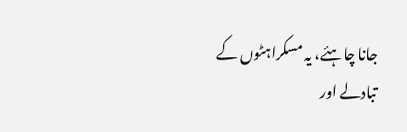جانا چاہئے، یہ مسکراہٹوں کے تبادلے اور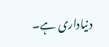دنیاداری ہے۔